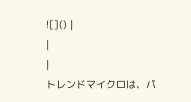![]() |
|
|
トレンドマイクロは、パ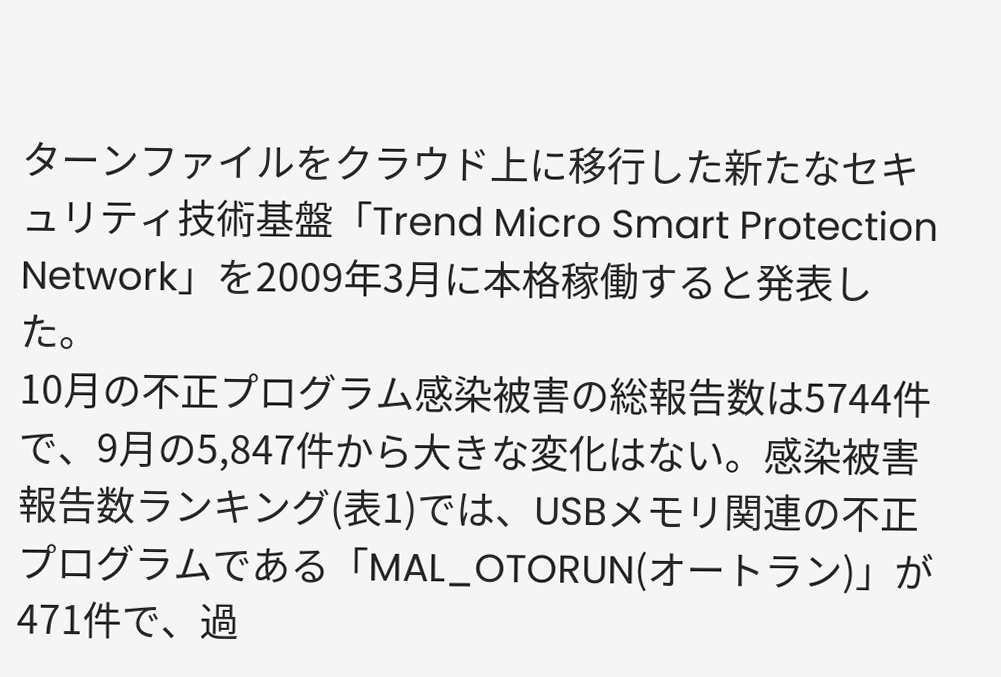ターンファイルをクラウド上に移行した新たなセキュリティ技術基盤「Trend Micro Smart Protection Network」を2009年3月に本格稼働すると発表した。
10月の不正プログラム感染被害の総報告数は5744件で、9月の5,847件から大きな変化はない。感染被害報告数ランキング(表1)では、USBメモリ関連の不正プログラムである「MAL_OTORUN(オートラン)」が471件で、過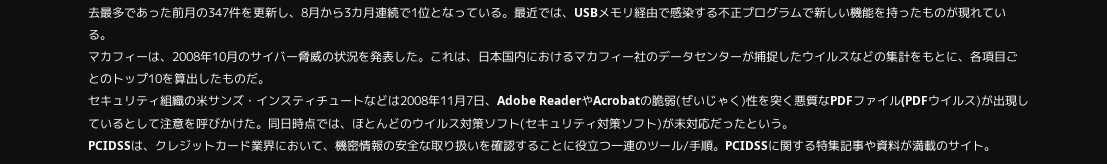去最多であった前月の347件を更新し、8月から3カ月連続で1位となっている。最近では、USBメモリ経由で感染する不正プログラムで新しい機能を持ったものが現れている。
マカフィーは、2008年10月のサイバー脅威の状況を発表した。これは、日本国内におけるマカフィー社のデータセンターが捕捉したウイルスなどの集計をもとに、各項目ごとのトップ10を算出したものだ。
セキュリティ組織の米サンズ・インスティチュートなどは2008年11月7日、Adobe ReaderやAcrobatの脆弱(ぜいじゃく)性を突く悪質なPDFファイル(PDFウイルス)が出現しているとして注意を呼びかけた。同日時点では、ほとんどのウイルス対策ソフト(セキュリティ対策ソフト)が未対応だったという。
PCIDSSは、クレジットカード業界において、機密情報の安全な取り扱いを確認することに役立つ一連のツール/手順。PCIDSSに関する特集記事や資料が満載のサイト。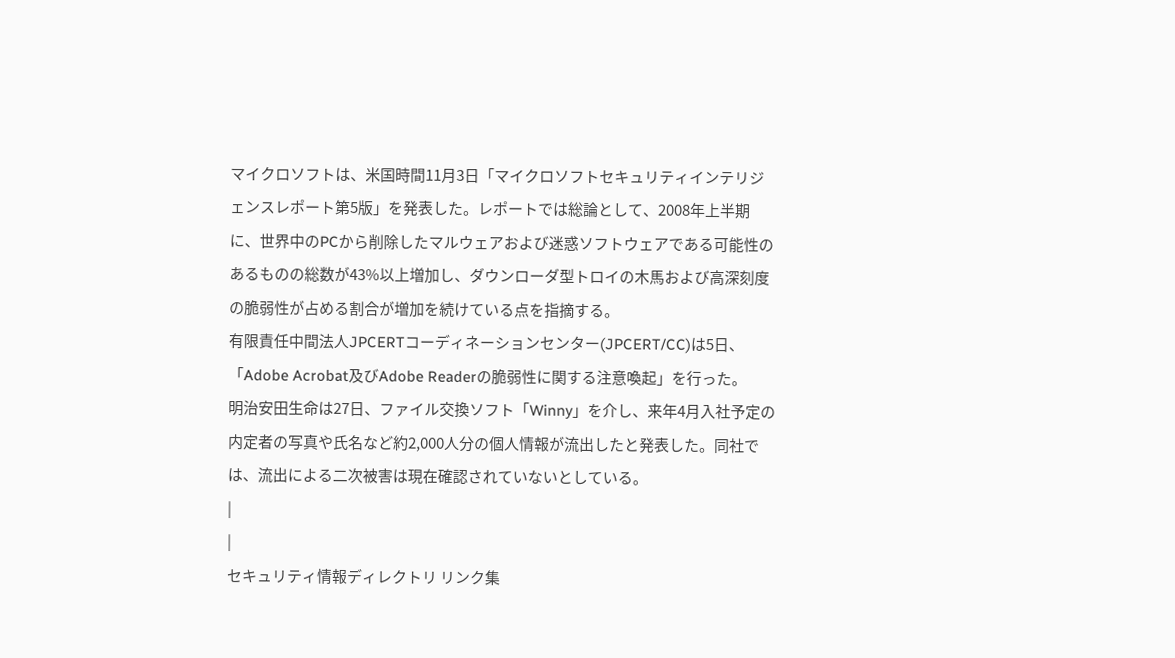マイクロソフトは、米国時間11月3日「マイクロソフトセキュリティインテリジェンスレポート第5版」を発表した。レポートでは総論として、2008年上半期に、世界中のPCから削除したマルウェアおよび迷惑ソフトウェアである可能性のあるものの総数が43%以上増加し、ダウンローダ型トロイの木馬および高深刻度の脆弱性が占める割合が増加を続けている点を指摘する。
有限責任中間法人JPCERTコーディネーションセンター(JPCERT/CC)は5日、「Adobe Acrobat及びAdobe Readerの脆弱性に関する注意喚起」を行った。
明治安田生命は27日、ファイル交換ソフト「Winny」を介し、来年4月入社予定の内定者の写真や氏名など約2,000人分の個人情報が流出したと発表した。同社では、流出による二次被害は現在確認されていないとしている。
|
|
セキュリティ情報ディレクトリ リンク集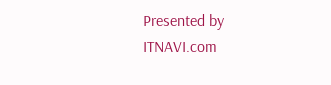Presented by ITNAVI.com